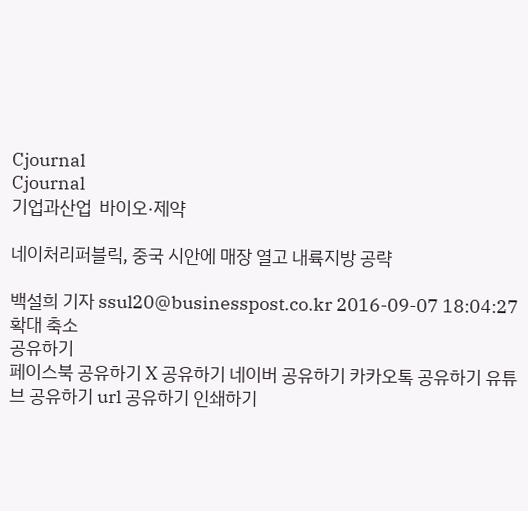Cjournal
Cjournal
기업과산업  바이오·제약

네이처리퍼블릭, 중국 시안에 매장 열고 내륙지방 공략

백설희 기자 ssul20@businesspost.co.kr 2016-09-07 18:04:27
확대 축소
공유하기
페이스북 공유하기 X 공유하기 네이버 공유하기 카카오톡 공유하기 유튜브 공유하기 url 공유하기 인쇄하기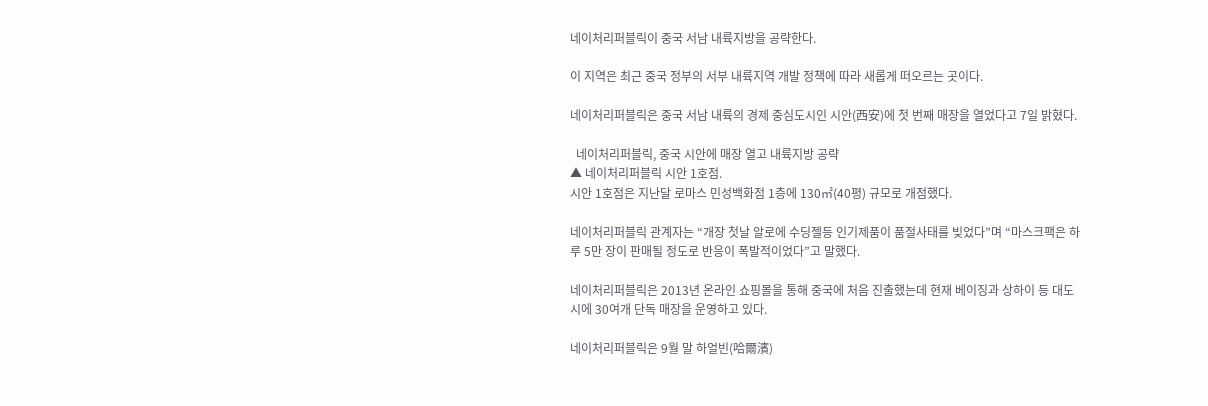네이처리퍼블릭이 중국 서남 내륙지방을 공략한다.

이 지역은 최근 중국 정부의 서부 내륙지역 개발 정책에 따라 새롭게 떠오르는 곳이다.

네이처리퍼블릭은 중국 서남 내륙의 경제 중심도시인 시안(西安)에 첫 번째 매장을 열었다고 7일 밝혔다.

  네이처리퍼블릭, 중국 시안에 매장 열고 내륙지방 공략
▲ 네이처리퍼블릭 시안 1호점.
시안 1호점은 지난달 로마스 민성백화점 1층에 130㎡(40평) 규모로 개점했다.

네이처리퍼블릭 관계자는 “개장 첫날 알로에 수딩젤등 인기제품이 품절사태를 빚었다”며 “마스크팩은 하루 5만 장이 판매될 정도로 반응이 폭발적이었다”고 말했다.

네이처리퍼블릭은 2013년 온라인 쇼핑몰을 통해 중국에 처음 진출했는데 현재 베이징과 상하이 등 대도시에 30여개 단독 매장을 운영하고 있다.

네이처리퍼블릭은 9월 말 하얼빈(哈爾濱)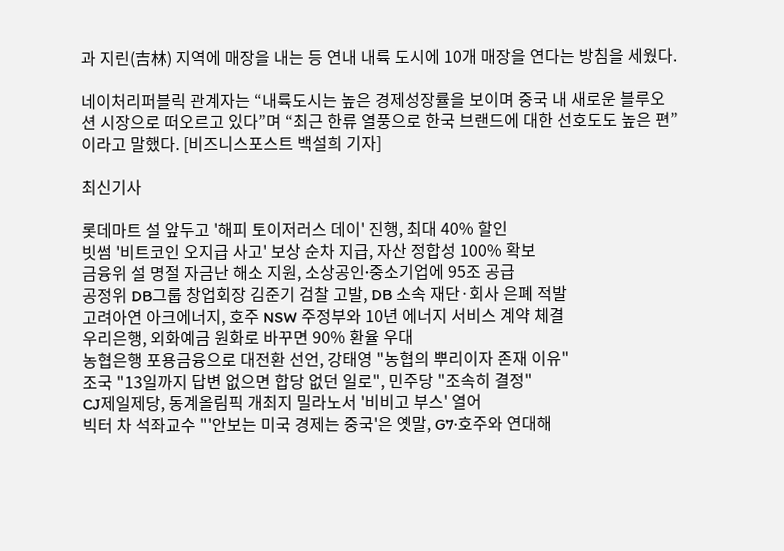과 지린(吉林) 지역에 매장을 내는 등 연내 내륙 도시에 10개 매장을 연다는 방침을 세웠다.

네이처리퍼블릭 관계자는 “내륙도시는 높은 경제성장률을 보이며 중국 내 새로운 블루오션 시장으로 떠오르고 있다”며 “최근 한류 열풍으로 한국 브랜드에 대한 선호도도 높은 편”이라고 말했다. [비즈니스포스트 백설희 기자]

최신기사

롯데마트 설 앞두고 '해피 토이저러스 데이' 진행, 최대 40% 할인
빗썸 '비트코인 오지급 사고' 보상 순차 지급, 자산 정합성 100% 확보
금융위 설 명절 자금난 해소 지원, 소상공인ᐧ중소기업에 95조 공급
공정위 DB그룹 창업회장 김준기 검찰 고발, DB 소속 재단·회사 은폐 적발
고려아연 아크에너지, 호주 NSW 주정부와 10년 에너지 서비스 계약 체결
우리은행, 외화예금 원화로 바꾸면 90% 환율 우대
농협은행 포용금융으로 대전환 선언, 강태영 "농협의 뿌리이자 존재 이유"
조국 "13일까지 답변 없으면 합당 없던 일로", 민주당 "조속히 결정"
CJ제일제당, 동계올림픽 개최지 밀라노서 '비비고 부스' 열어
빅터 차 석좌교수 "'안보는 미국 경제는 중국'은 옛말, G7·호주와 연대해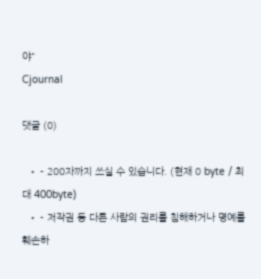야"
Cjournal

댓글 (0)

  • - 200자까지 쓰실 수 있습니다. (현재 0 byte / 최대 400byte)
  • - 저작권 등 다른 사람의 권리를 침해하거나 명예를 훼손하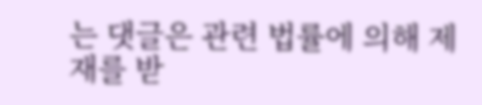는 댓글은 관련 법률에 의해 제재를 받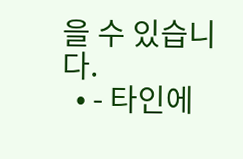을 수 있습니다.
  • - 타인에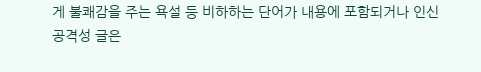게 불쾌감을 주는 욕설 등 비하하는 단어가 내용에 포함되거나 인신공격성 글은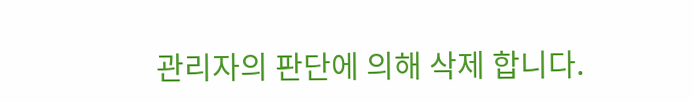관리자의 판단에 의해 삭제 합니다.